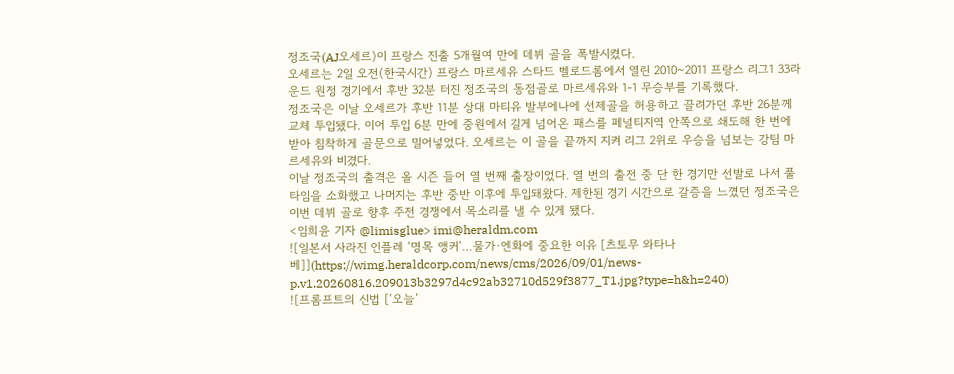정조국(AJ오세르)이 프랑스 진출 5개월여 만에 데뷔 골을 폭발시켰다.
오세르는 2일 오전(한국시간) 프랑스 마르세유 스타드 벨로드롬에서 열린 2010~2011 프랑스 리그1 33라운드 원정 경기에서 후반 32분 터진 정조국의 동점골로 마르세유와 1-1 무승부를 기록했다.
정조국은 이날 오세르가 후반 11분 상대 마티유 발부에나에 선제골을 허용하고 끌려가던 후반 26분께 교체 투입됐다. 이어 투입 6분 만에 중원에서 길게 넘어온 패스를 페널티지역 안쪽으로 쇄도해 한 번에 받아 침착하게 골문으로 밀어넣었다. 오세르는 이 골을 끝까지 지켜 리그 2위로 우승을 넘보는 강팀 마르세유와 비겼다.
이날 정조국의 출격은 올 시즌 들어 열 번째 출장이었다. 열 번의 출전 중 단 한 경기만 선발로 나서 풀타임을 소화했고 나머지는 후반 중반 이후에 투입돼왔다. 제한된 경기 시간으로 갈증을 느꼈던 정조국은 이번 데뷔 골로 향후 주전 경쟁에서 목소리를 낼 수 있게 됐다.
<임희윤 기자 @limisglue> imi@heraldm.com
![일본서 사라진 인플레 ‘명목 앵커’…물가·엔화에 중요한 이유 [츠토무 와타나베]](https://wimg.heraldcorp.com/news/cms/2026/09/01/news-p.v1.20260816.209013b3297d4c92ab32710d529f3877_T1.jpg?type=h&h=240)
![프롬프트의 신법 [‘오늘’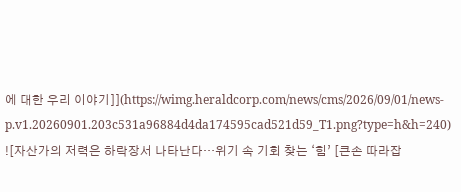에 대한 우리 이야기]](https://wimg.heraldcorp.com/news/cms/2026/09/01/news-p.v1.20260901.203c531a96884d4da174595cad521d59_T1.png?type=h&h=240)
![자산가의 저력은 하락장서 나타난다…위기 속 기회 찾는 ‘힘’ [큰손 따라잡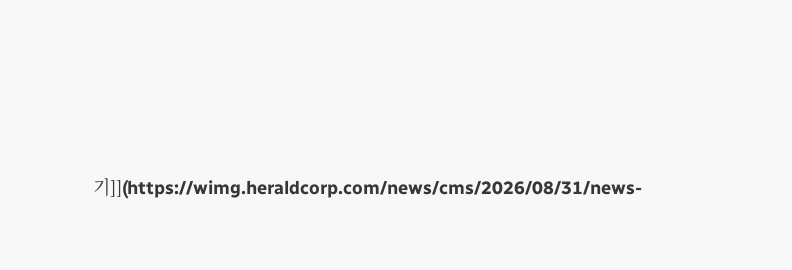기]](https://wimg.heraldcorp.com/news/cms/2026/08/31/news-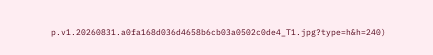p.v1.20260831.a0fa168d036d4658b6cb03a0502c0de4_T1.jpg?type=h&h=240)